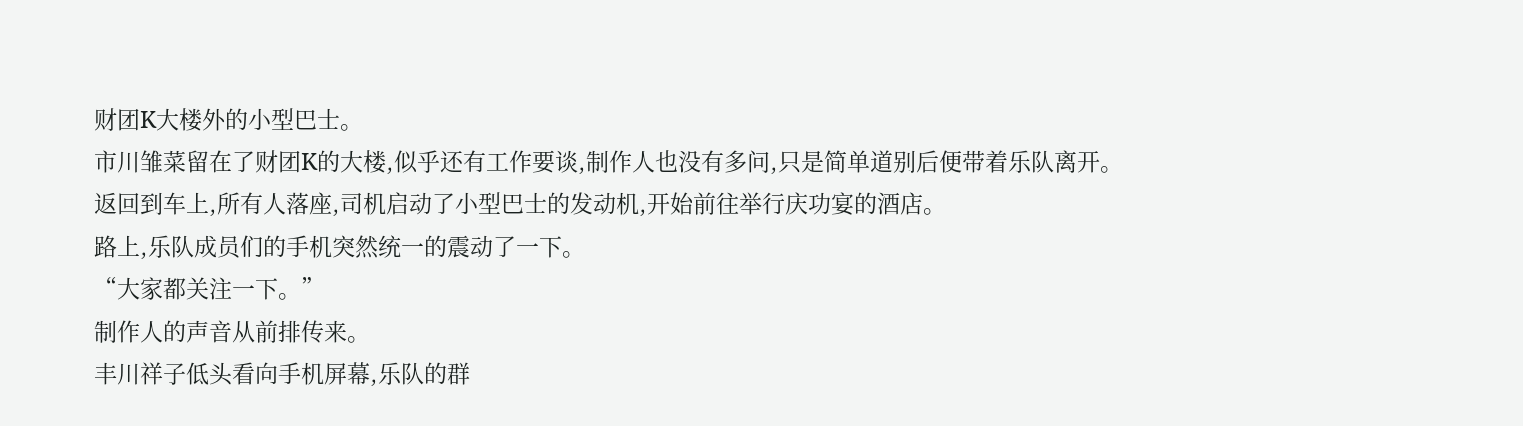财团K大楼外的小型巴士。
市川雏菜留在了财团K的大楼,似乎还有工作要谈,制作人也没有多问,只是简单道别后便带着乐队离开。
返回到车上,所有人落座,司机启动了小型巴士的发动机,开始前往举行庆功宴的酒店。
路上,乐队成员们的手机突然统一的震动了一下。
“大家都关注一下。”
制作人的声音从前排传来。
丰川祥子低头看向手机屏幕,乐队的群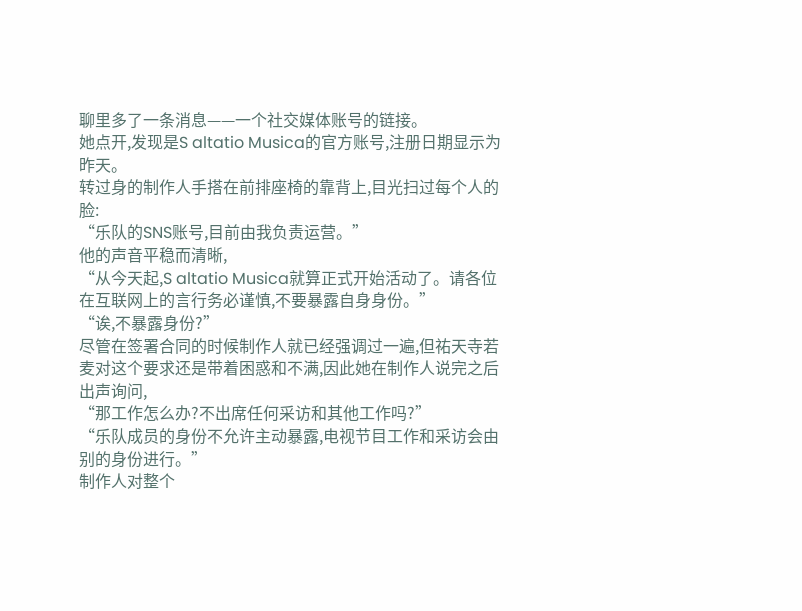聊里多了一条消息——一个社交媒体账号的链接。
她点开,发现是S altatio Musica的官方账号,注册日期显示为昨天。
转过身的制作人手搭在前排座椅的靠背上,目光扫过每个人的脸:
“乐队的SNS账号,目前由我负责运营。”
他的声音平稳而清晰,
“从今天起,S altatio Musica就算正式开始活动了。请各位在互联网上的言行务必谨慎,不要暴露自身身份。”
“诶,不暴露身份?”
尽管在签署合同的时候制作人就已经强调过一遍,但祐天寺若麦对这个要求还是带着困惑和不满,因此她在制作人说完之后出声询问,
“那工作怎么办?不出席任何采访和其他工作吗?”
“乐队成员的身份不允许主动暴露,电视节目工作和采访会由别的身份进行。”
制作人对整个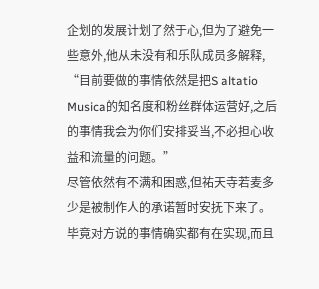企划的发展计划了然于心,但为了避免一些意外,他从未没有和乐队成员多解释,
“目前要做的事情依然是把S altatio Musica的知名度和粉丝群体运营好,之后的事情我会为你们安排妥当,不必担心收益和流量的问题。”
尽管依然有不满和困惑,但祐天寺若麦多少是被制作人的承诺暂时安抚下来了。
毕竟对方说的事情确实都有在实现,而且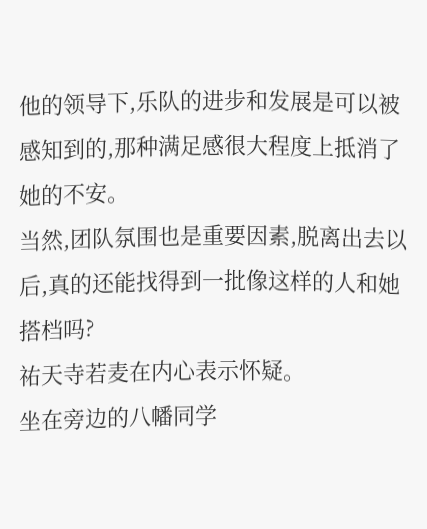他的领导下,乐队的进步和发展是可以被感知到的,那种满足感很大程度上抵消了她的不安。
当然,团队氛围也是重要因素,脱离出去以后,真的还能找得到一批像这样的人和她搭档吗?
祐天寺若麦在内心表示怀疑。
坐在旁边的八幡同学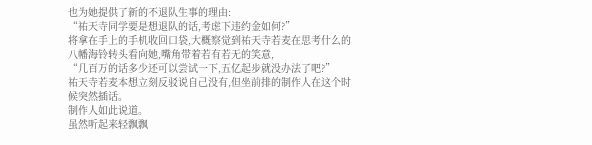也为她提供了新的不退队生事的理由:
“祐天寺同学要是想退队的话,考虑下违约金如何?”
将拿在手上的手机收回口袋,大概察觉到祐天寺若麦在思考什么的八幡海铃转头看向她,嘴角带着若有若无的笑意,
“几百万的话多少还可以尝试一下,五亿起步就没办法了吧?”
祐天寺若麦本想立刻反驳说自己没有,但坐前排的制作人在这个时候突然插话。
制作人如此说道。
虽然听起来轻飘飘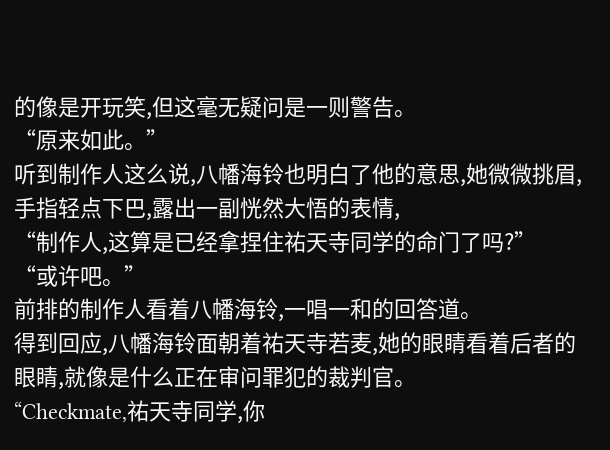的像是开玩笑,但这毫无疑问是一则警告。
“原来如此。”
听到制作人这么说,八幡海铃也明白了他的意思,她微微挑眉,手指轻点下巴,露出一副恍然大悟的表情,
“制作人,这算是已经拿捏住祐天寺同学的命门了吗?”
“或许吧。”
前排的制作人看着八幡海铃,一唱一和的回答道。
得到回应,八幡海铃面朝着祐天寺若麦,她的眼睛看着后者的眼睛,就像是什么正在审问罪犯的裁判官。
“Checkmate,祐天寺同学,你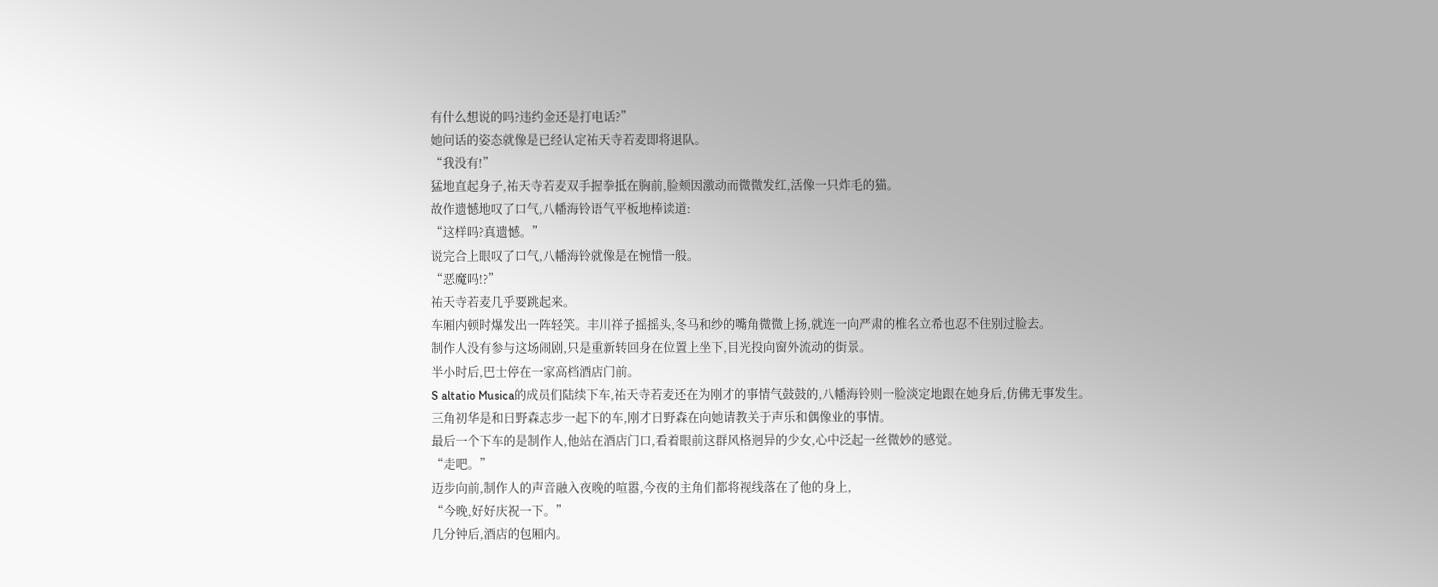有什么想说的吗?违约金还是打电话?”
她问话的姿态就像是已经认定祐天寺若麦即将退队。
“我没有!”
猛地直起身子,祐天寺若麦双手握拳抵在胸前,脸颊因激动而微微发红,活像一只炸毛的猫。
故作遗憾地叹了口气,八幡海铃语气平板地棒读道:
“这样吗?真遗憾。”
说完合上眼叹了口气,八幡海铃就像是在惋惜一般。
“恶魔吗!?”
祐天寺若麦几乎要跳起来。
车厢内顿时爆发出一阵轻笑。丰川祥子摇摇头,冬马和纱的嘴角微微上扬,就连一向严肃的椎名立希也忍不住别过脸去。
制作人没有参与这场闹剧,只是重新转回身在位置上坐下,目光投向窗外流动的街景。
半小时后,巴士停在一家高档酒店门前。
S altatio Musica的成员们陆续下车,祐天寺若麦还在为刚才的事情气鼓鼓的,八幡海铃则一脸淡定地跟在她身后,仿佛无事发生。
三角初华是和日野森志步一起下的车,刚才日野森在向她请教关于声乐和偶像业的事情。
最后一个下车的是制作人,他站在酒店门口,看着眼前这群风格迥异的少女,心中泛起一丝微妙的感觉。
“走吧。”
迈步向前,制作人的声音融入夜晚的喧嚣,今夜的主角们都将视线落在了他的身上,
“今晚,好好庆祝一下。”
几分钟后,酒店的包厢内。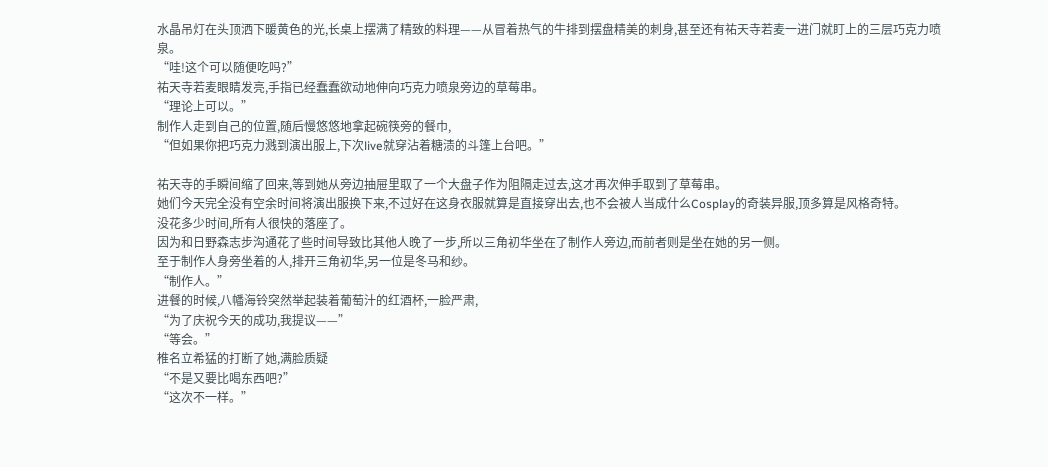水晶吊灯在头顶洒下暖黄色的光,长桌上摆满了精致的料理——从冒着热气的牛排到摆盘精美的刺身,甚至还有祐天寺若麦一进门就盯上的三层巧克力喷泉。
“哇!这个可以随便吃吗?”
祐天寺若麦眼睛发亮,手指已经蠢蠢欲动地伸向巧克力喷泉旁边的草莓串。
“理论上可以。”
制作人走到自己的位置,随后慢悠悠地拿起碗筷旁的餐巾,
“但如果你把巧克力溅到演出服上,下次live就穿沾着糖渍的斗篷上台吧。”

祐天寺的手瞬间缩了回来,等到她从旁边抽屉里取了一个大盘子作为阻隔走过去,这才再次伸手取到了草莓串。
她们今天完全没有空余时间将演出服换下来,不过好在这身衣服就算是直接穿出去,也不会被人当成什么Cosplay的奇装异服,顶多算是风格奇特。
没花多少时间,所有人很快的落座了。
因为和日野森志步沟通花了些时间导致比其他人晚了一步,所以三角初华坐在了制作人旁边,而前者则是坐在她的另一侧。
至于制作人身旁坐着的人,排开三角初华,另一位是冬马和纱。
“制作人。”
进餐的时候,八幡海铃突然举起装着葡萄汁的红酒杯,一脸严肃,
“为了庆祝今天的成功,我提议——”
“等会。”
椎名立希猛的打断了她,满脸质疑
“不是又要比喝东西吧?”
“这次不一样。”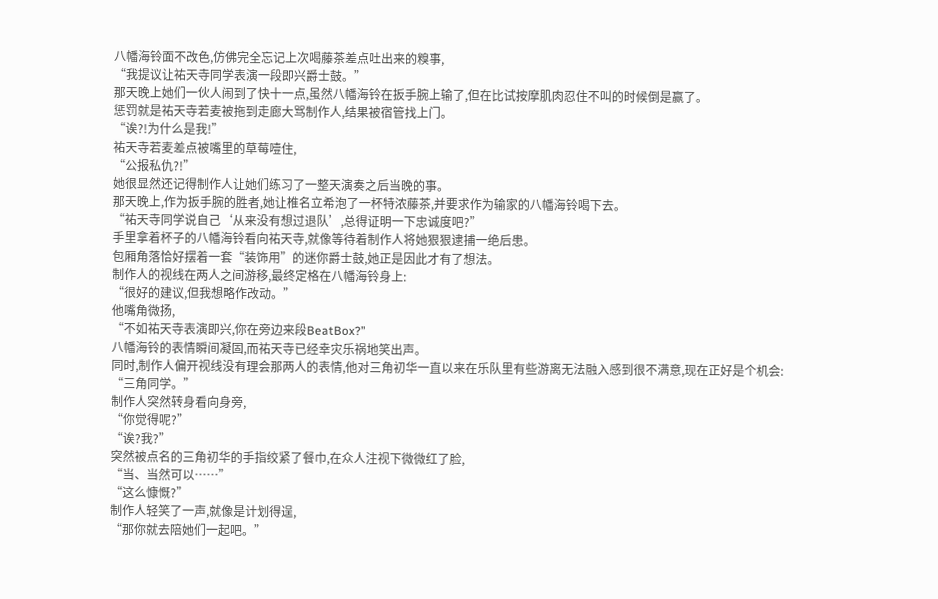八幡海铃面不改色,仿佛完全忘记上次喝藤茶差点吐出来的糗事,
“我提议让祐天寺同学表演一段即兴爵士鼓。”
那天晚上她们一伙人闹到了快十一点,虽然八幡海铃在扳手腕上输了,但在比试按摩肌肉忍住不叫的时候倒是赢了。
惩罚就是祐天寺若麦被拖到走廊大骂制作人,结果被宿管找上门。
“诶?!为什么是我!”
祐天寺若麦差点被嘴里的草莓噎住,
“公报私仇?!”
她很显然还记得制作人让她们练习了一整天演奏之后当晚的事。
那天晚上,作为扳手腕的胜者,她让椎名立希泡了一杯特浓藤茶,并要求作为输家的八幡海铃喝下去。
“祐天寺同学说自己‘从来没有想过退队’,总得证明一下忠诚度吧?”
手里拿着杯子的八幡海铃看向祐天寺,就像等待着制作人将她狠狠逮捕一绝后患。
包厢角落恰好摆着一套“装饰用”的迷你爵士鼓,她正是因此才有了想法。
制作人的视线在两人之间游移,最终定格在八幡海铃身上:
“很好的建议,但我想略作改动。”
他嘴角微扬,
“不如祐天寺表演即兴,你在旁边来段BeatBox?”
八幡海铃的表情瞬间凝固,而祐天寺已经幸灾乐祸地笑出声。
同时,制作人偏开视线没有理会那两人的表情,他对三角初华一直以来在乐队里有些游离无法融入感到很不满意,现在正好是个机会:
“三角同学。”
制作人突然转身看向身旁,
“你觉得呢?”
“诶?我?”
突然被点名的三角初华的手指绞紧了餐巾,在众人注视下微微红了脸,
“当、当然可以……”
“这么慷慨?”
制作人轻笑了一声,就像是计划得逞,
“那你就去陪她们一起吧。”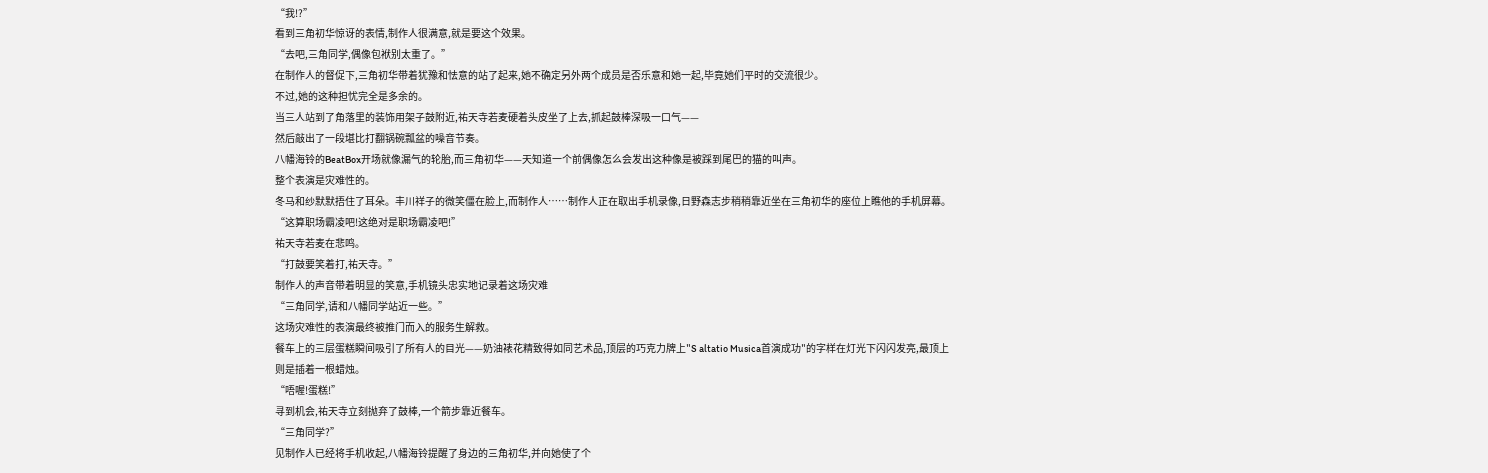“我!?”
看到三角初华惊讶的表情,制作人很满意,就是要这个效果。
“去吧,三角同学,偶像包袱别太重了。”
在制作人的督促下,三角初华带着犹豫和怯意的站了起来,她不确定另外两个成员是否乐意和她一起,毕竟她们平时的交流很少。
不过,她的这种担忧完全是多余的。
当三人站到了角落里的装饰用架子鼓附近,祐天寺若麦硬着头皮坐了上去,抓起鼓棒深吸一口气——
然后敲出了一段堪比打翻锅碗瓢盆的噪音节奏。
八幡海铃的BeatBox开场就像漏气的轮胎,而三角初华——天知道一个前偶像怎么会发出这种像是被踩到尾巴的猫的叫声。
整个表演是灾难性的。
冬马和纱默默捂住了耳朵。丰川祥子的微笑僵在脸上,而制作人……制作人正在取出手机录像,日野森志步稍稍靠近坐在三角初华的座位上瞧他的手机屏幕。
“这算职场霸凌吧!这绝对是职场霸凌吧!”
祐天寺若麦在悲鸣。
“打鼓要笑着打,祐天寺。”
制作人的声音带着明显的笑意,手机镜头忠实地记录着这场灾难
“三角同学,请和八幡同学站近一些。”
这场灾难性的表演最终被推门而入的服务生解救。
餐车上的三层蛋糕瞬间吸引了所有人的目光——奶油裱花精致得如同艺术品,顶层的巧克力牌上"S altatio Musica首演成功"的字样在灯光下闪闪发亮,最顶上则是插着一根蜡烛。
“唔喔!蛋糕!”
寻到机会,祐天寺立刻抛弃了鼓棒,一个箭步靠近餐车。
“三角同学?”
见制作人已经将手机收起,八幡海铃提醒了身边的三角初华,并向她使了个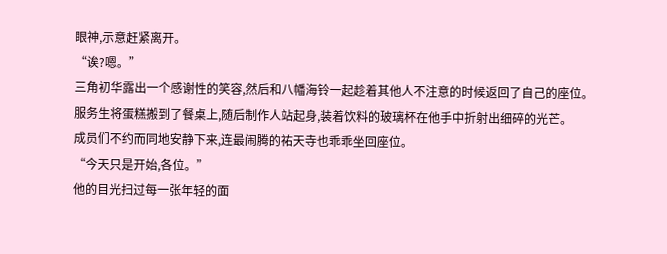眼神,示意赶紧离开。
“诶?嗯。”
三角初华露出一个感谢性的笑容,然后和八幡海铃一起趁着其他人不注意的时候返回了自己的座位。
服务生将蛋糕搬到了餐桌上,随后制作人站起身,装着饮料的玻璃杯在他手中折射出细碎的光芒。
成员们不约而同地安静下来,连最闹腾的祐天寺也乖乖坐回座位。
“今天只是开始,各位。”
他的目光扫过每一张年轻的面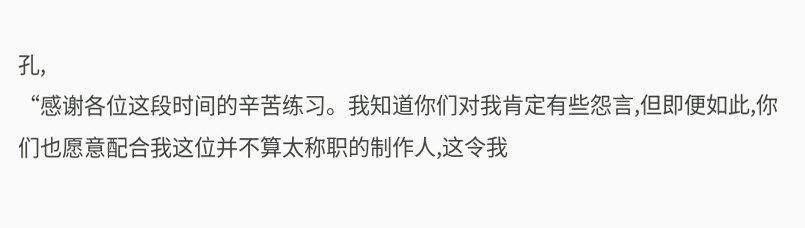孔,
“感谢各位这段时间的辛苦练习。我知道你们对我肯定有些怨言,但即便如此,你们也愿意配合我这位并不算太称职的制作人,这令我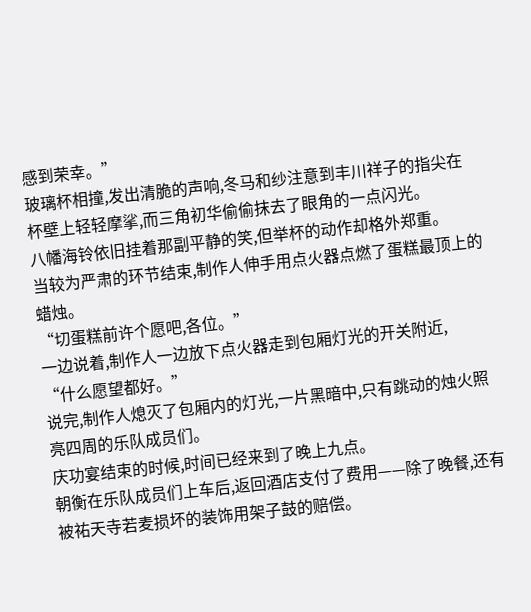感到荣幸。”
玻璃杯相撞,发出清脆的声响,冬马和纱注意到丰川祥子的指尖在杯壁上轻轻摩挲,而三角初华偷偷抹去了眼角的一点闪光。
八幡海铃依旧挂着那副平静的笑,但举杯的动作却格外郑重。
当较为严肃的环节结束,制作人伸手用点火器点燃了蛋糕最顶上的蜡烛。
“切蛋糕前许个愿吧,各位。”
一边说着,制作人一边放下点火器走到包厢灯光的开关附近,
“什么愿望都好。”
说完,制作人熄灭了包厢内的灯光,一片黑暗中,只有跳动的烛火照亮四周的乐队成员们。
庆功宴结束的时候,时间已经来到了晚上九点。
朝衡在乐队成员们上车后,返回酒店支付了费用——除了晚餐,还有被祐天寺若麦损坏的装饰用架子鼓的赔偿。